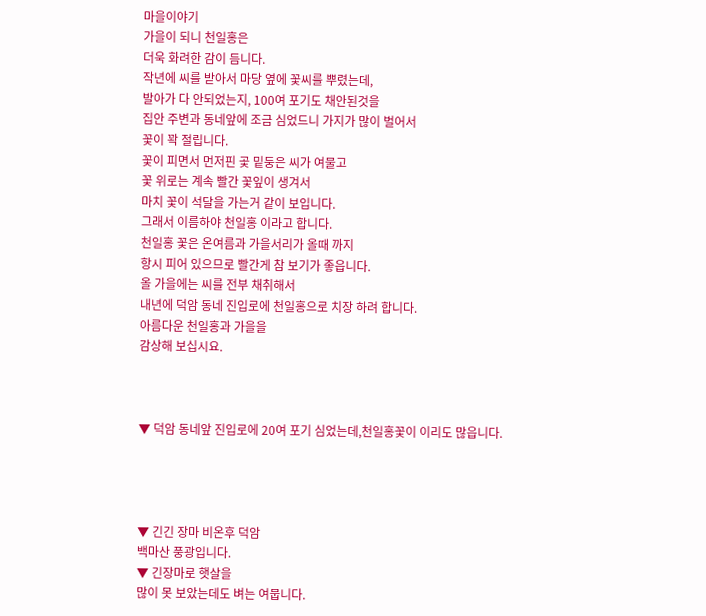마을이야기
가을이 되니 천일홍은
더욱 화려한 감이 듬니다.
작년에 씨를 받아서 마당 옆에 꽃씨를 뿌렸는데,
발아가 다 안되었는지, 100여 포기도 채안된것을
집안 주변과 동네앞에 조금 심었드니 가지가 많이 벌어서
꽃이 꽉 절립니다.
꽃이 피면서 먼저핀 곷 밑둥은 씨가 여물고
꽃 위로는 계속 빨간 꽃잎이 생겨서
마치 꽃이 석달을 가는거 같이 보입니다.
그래서 이름하야 천일홍 이라고 합니다.
천일홍 꽃은 온여름과 가을서리가 올때 까지
항시 피어 있으므로 빨간게 참 보기가 좋읍니다.
올 가을에는 씨를 전부 채취해서
내년에 덕암 동네 진입로에 천일홍으로 치장 하려 합니다.
아름다운 천일홍과 가을을
감상해 보십시요.



▼ 덕암 동네앞 진입로에 20여 포기 심었는데,천일홍꽃이 이리도 많읍니다.




▼ 긴긴 장마 비온후 덕암
백마산 풍광입니다.
▼ 긴장마로 햇살을
많이 못 보았는데도 벼는 여뭅니다.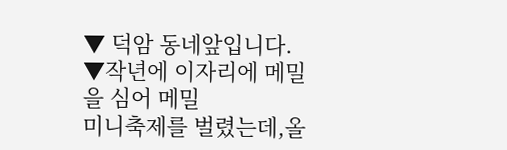▼ 덕암 동네앞입니다.
▼작년에 이자리에 메밀을 심어 메밀
미니축제를 벌렸는데,올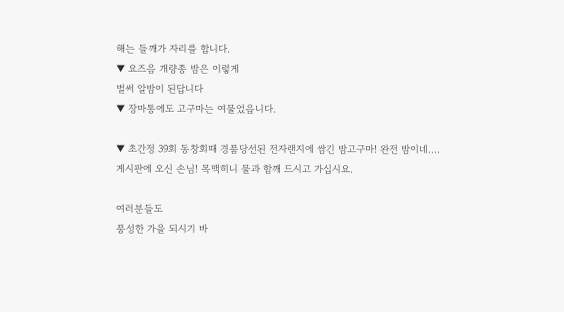해는 들깨가 자리를 합니다.
▼ 요즈음 개량종 밤은 이렇게
벌써 알밤이 된답니다
▼ 장마통에도 고구마는 여물었읍니다.

▼ 초간정 39회 동창회때 경품당선된 전자랜지에 쌈긴 밤고구마! 완전 밤이네....
게시판에 오신 손님! 목맥히니 물과 함깨 드시고 가십시요.

여러분들도
풍성한 가을 되시기 바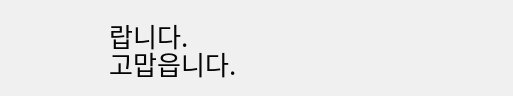랍니다.
고맙읍니다.